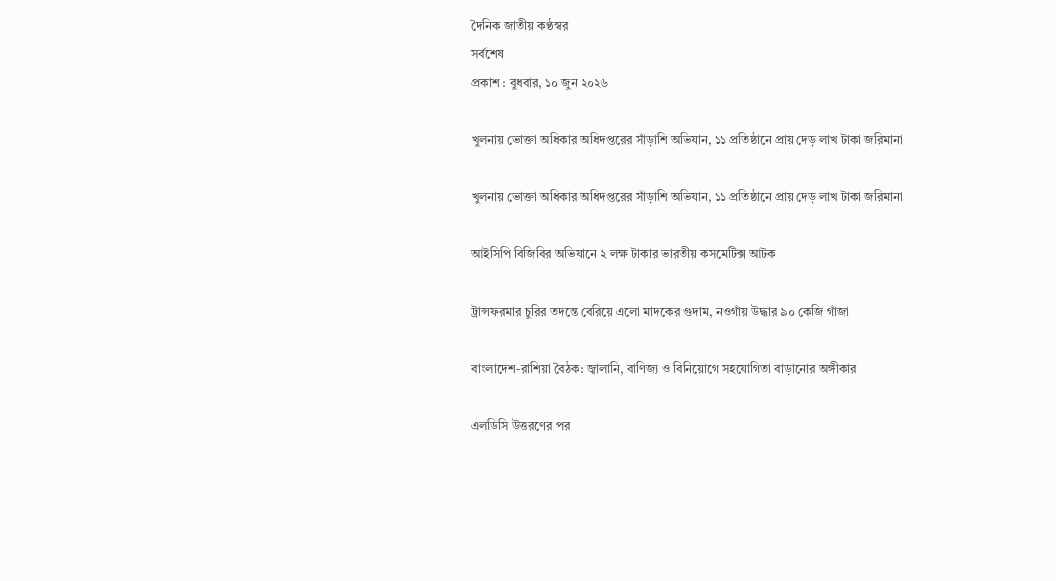দৈনিক জাতীয় কণ্ঠস্বর
সর্বশেষ
প্রকাশ : বুধবার, ১০ জুন ২০২৬

খুলনায় ভোক্তা অধিকার অধিদপ্তরের সাঁড়াশি অভিযান, ১১ প্রতিষ্ঠানে প্রায় দেড় লাখ টাকা জরিমানা

খুলনায় ভোক্তা অধিকার অধিদপ্তরের সাঁড়াশি অভিযান, ১১ প্রতিষ্ঠানে প্রায় দেড় লাখ টাকা জরিমানা

আইসিপি বিজিবির অভিযানে ২ লক্ষ টাকার ভারতীয় কসমেটিক্স আটক

ট্রান্সফরমার চুরির তদন্তে বেরিয়ে এলো মাদকের গুদাম, নওগাঁয় উদ্ধার ৯০ কেজি গাঁজা

বাংলাদেশ-রাশিয়া বৈঠক: জ্বালানি, বাণিজ্য ও বিনিয়োগে সহযোগিতা বাড়ানোর অঙ্গীকার

এলডিসি উত্তরণের পর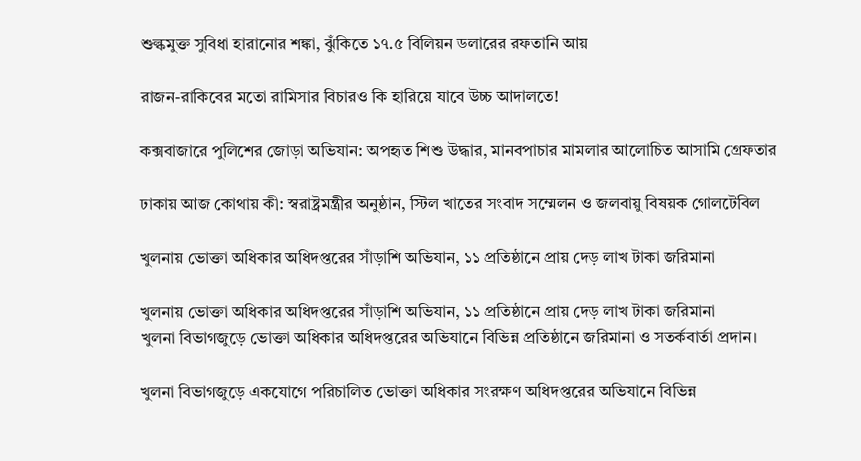শুল্কমুক্ত সুবিধা হারানোর শঙ্কা, ঝুঁকিতে ১৭.৫ বিলিয়ন ডলারের রফতানি আয়

রাজন-রাকিবের মতো রামিসার বিচারও কি হারিয়ে যাবে উচ্চ আদালতে!

কক্সবাজারে পুলিশের জোড়া অভিযান: অপহৃত শিশু উদ্ধার, মানবপাচার মামলার আলোচিত আসামি গ্রেফতার

ঢাকায় আজ কোথায় কী: স্বরাষ্ট্রমন্ত্রীর অনুষ্ঠান, স্টিল খাতের সংবাদ সম্মেলন ও জলবায়ু বিষয়ক গোলটেবিল

খুলনায় ভোক্তা অধিকার অধিদপ্তরের সাঁড়াশি অভিযান, ১১ প্রতিষ্ঠানে প্রায় দেড় লাখ টাকা জরিমানা

খুলনায় ভোক্তা অধিকার অধিদপ্তরের সাঁড়াশি অভিযান, ১১ প্রতিষ্ঠানে প্রায় দেড় লাখ টাকা জরিমানা
খুলনা বিভাগজুড়ে ভোক্তা অধিকার অধিদপ্তরের অভিযানে বিভিন্ন প্রতিষ্ঠানে জরিমানা ও সতর্কবার্তা প্রদান।

খুলনা বিভাগজুড়ে একযোগে পরিচালিত ভোক্তা অধিকার সংরক্ষণ অধিদপ্তরের অভিযানে বিভিন্ন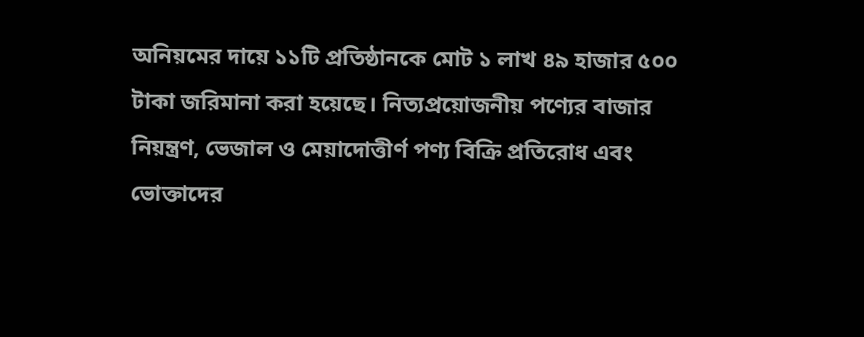অনিয়মের দায়ে ১১টি প্রতিষ্ঠানকে মোট ১ লাখ ৪৯ হাজার ৫০০ টাকা জরিমানা করা হয়েছে। নিত্যপ্রয়োজনীয় পণ্যের বাজার নিয়ন্ত্রণ, ভেজাল ও মেয়াদোত্তীর্ণ পণ্য বিক্রি প্রতিরোধ এবং ভোক্তাদের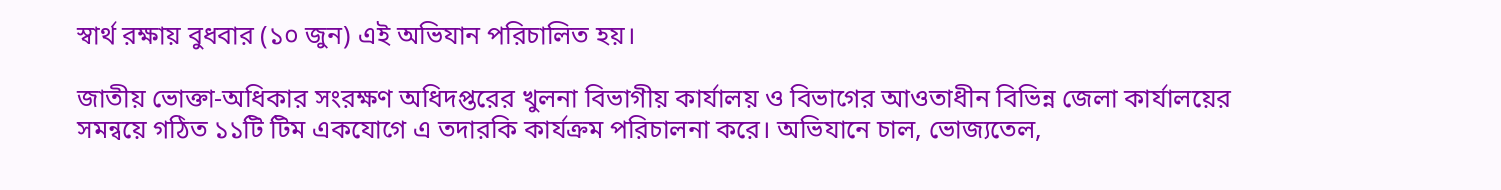স্বার্থ রক্ষায় বুধবার (১০ জুন) এই অভিযান পরিচালিত হয়।

জাতীয় ভোক্তা-অধিকার সংরক্ষণ অধিদপ্তরের খুলনা বিভাগীয় কার্যালয় ও বিভাগের আওতাধীন বিভিন্ন জেলা কার্যালয়ের সমন্বয়ে গঠিত ১১টি টিম একযোগে এ তদারকি কার্যক্রম পরিচালনা করে। অভিযানে চাল, ভোজ্যতেল,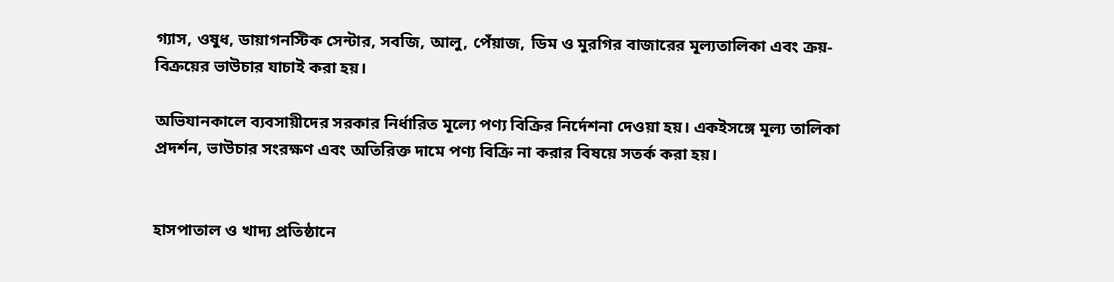গ্যাস, ওষুধ, ডায়াগনস্টিক সেন্টার, সবজি, আলু, পেঁয়াজ, ডিম ও মুরগির বাজারের মূল্যতালিকা এবং ক্রয়-বিক্রয়ের ভাউচার যাচাই করা হয়।

অভিযানকালে ব্যবসায়ীদের সরকার নির্ধারিত মূল্যে পণ্য বিক্রির নির্দেশনা দেওয়া হয়। একইসঙ্গে মূল্য তালিকা প্রদর্শন, ভাউচার সংরক্ষণ এবং অতিরিক্ত দামে পণ্য বিক্রি না করার বিষয়ে সতর্ক করা হয়।


হাসপাতাল ও খাদ্য প্রতিষ্ঠানে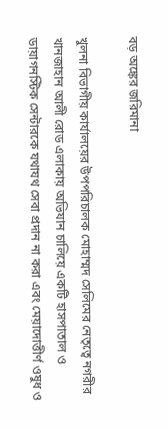বড় অঙ্কের জরিমানা

খুলনা বিভাগীয় কার্যালয়ের উপপরিচালক মোহাম্মদ সেলিমের নেতৃত্বে নগরীর খানজাহান আলী রোড এলাকায় অভিযান চালিয়ে একটি হাসপাতাল ও ডায়াগনস্টিক সেন্টারকে যথাযথ সেবা প্রদান না করা এবং মেয়াদোত্তীর্ণ ওষুধ ও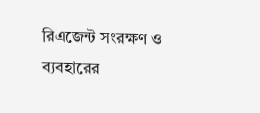রিএজেন্ট সংরক্ষণ ও ব্যবহারের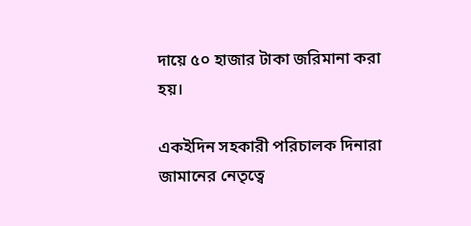দায়ে ৫০ হাজার টাকা জরিমানা করা হয়।

একইদিন সহকারী পরিচালক দিনারা জামানের নেতৃত্বে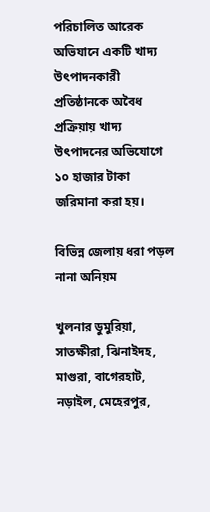পরিচালিত আরেক অভিযানে একটি খাদ্য উৎপাদনকারী প্রতিষ্ঠানকে অবৈধ প্রক্রিয়ায় খাদ্য উৎপাদনের অভিযোগে ১০ হাজার টাকা জরিমানা করা হয়।

বিভিন্ন জেলায় ধরা পড়ল নানা অনিয়ম

খুলনার ডুমুরিয়া, সাতক্ষীরা, ঝিনাইদহ, মাগুরা, বাগেরহাট, নড়াইল, মেহেরপুর,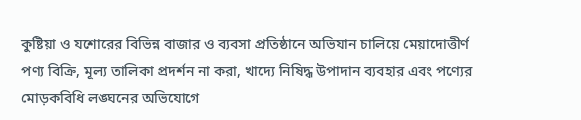কুষ্টিয়া ও যশোরের বিভিন্ন বাজার ও ব্যবসা প্রতিষ্ঠানে অভিযান চালিয়ে মেয়াদোত্তীর্ণ পণ্য বিক্রি, মূল্য তালিকা প্রদর্শন না করা, খাদ্যে নিষিদ্ধ উপাদান ব্যবহার এবং পণ্যের মোড়কবিধি লঙ্ঘনের অভিযোগে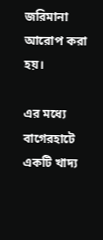জরিমানা আরোপ করা হয়।

এর মধ্যে বাগেরহাটে একটি খাদ্য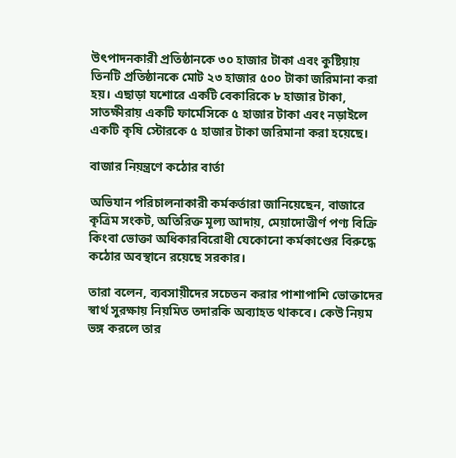উৎপাদনকারী প্রতিষ্ঠানকে ৩০ হাজার টাকা এবং কুষ্টিয়ায় তিনটি প্রতিষ্ঠানকে মোট ২৩ হাজার ৫০০ টাকা জরিমানা করা হয়। এছাড়া যশোরে একটি বেকারিকে ৮ হাজার টাকা, সাতক্ষীরায় একটি ফার্মেসিকে ৫ হাজার টাকা এবং নড়াইলে একটি কৃষি স্টোরকে ৫ হাজার টাকা জরিমানা করা হয়েছে।

বাজার নিয়ন্ত্রণে কঠোর বার্তা

অভিযান পরিচালনাকারী কর্মকর্তারা জানিয়েছেন, বাজারে কৃত্রিম সংকট, অতিরিক্ত মূল্য আদায়, মেয়াদোত্তীর্ণ পণ্য বিক্রি কিংবা ভোক্তা অধিকারবিরোধী যেকোনো কর্মকাণ্ডের বিরুদ্ধে কঠোর অবস্থানে রয়েছে সরকার।

তারা বলেন, ব্যবসায়ীদের সচেতন করার পাশাপাশি ভোক্তাদের স্বার্থ সুরক্ষায় নিয়মিত তদারকি অব্যাহত থাকবে। কেউ নিয়ম ভঙ্গ করলে তার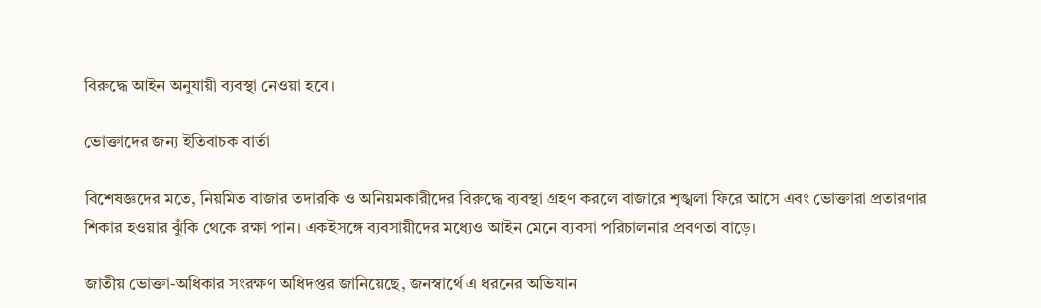বিরুদ্ধে আইন অনুযায়ী ব্যবস্থা নেওয়া হবে।

ভোক্তাদের জন্য ইতিবাচক বার্তা

বিশেষজ্ঞদের মতে, নিয়মিত বাজার তদারকি ও অনিয়মকারীদের বিরুদ্ধে ব্যবস্থা গ্রহণ করলে বাজারে শৃঙ্খলা ফিরে আসে এবং ভোক্তারা প্রতারণার শিকার হওয়ার ঝুঁকি থেকে রক্ষা পান। একইসঙ্গে ব্যবসায়ীদের মধ্যেও আইন মেনে ব্যবসা পরিচালনার প্রবণতা বাড়ে।

জাতীয় ভোক্তা-অধিকার সংরক্ষণ অধিদপ্তর জানিয়েছে, জনস্বার্থে এ ধরনের অভিযান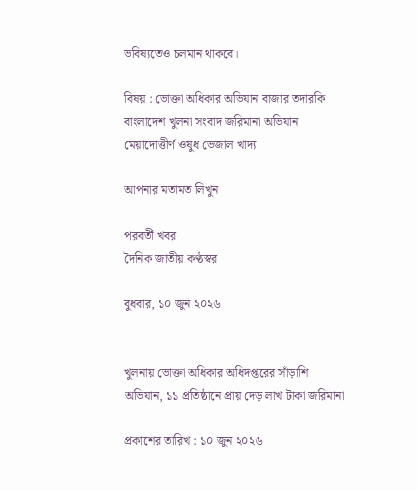ভবিষ্যতেও চলমান থাকবে।

বিষয় : ভোক্তা অধিকার অভিযান বাজার তদারকি বাংলাদেশ খুলনা সংবাদ জরিমানা অভিযান মেয়াদোত্তীর্ণ ওষুধ ভেজাল খাদ্য

আপনার মতামত লিখুন

পরবর্তী খবর
দৈনিক জাতীয় কণ্ঠস্বর

বুধবার, ১০ জুন ২০২৬


খুলনায় ভোক্তা অধিকার অধিদপ্তরের সাঁড়াশি অভিযান, ১১ প্রতিষ্ঠানে প্রায় দেড় লাখ টাকা জরিমানা

প্রকাশের তারিখ : ১০ জুন ২০২৬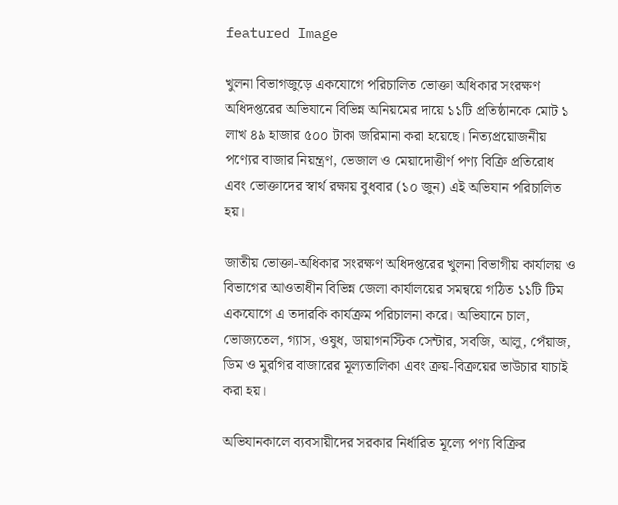featured Image

খুলনা বিভাগজুড়ে একযোগে পরিচালিত ভোক্তা অধিকার সংরক্ষণ অধিদপ্তরের অভিযানে বিভিন্ন অনিয়মের দায়ে ১১টি প্রতিষ্ঠানকে মোট ১ লাখ ৪৯ হাজার ৫০০ টাকা জরিমানা করা হয়েছে। নিত্যপ্রয়োজনীয় পণ্যের বাজার নিয়ন্ত্রণ, ভেজাল ও মেয়াদোত্তীর্ণ পণ্য বিক্রি প্রতিরোধ এবং ভোক্তাদের স্বার্থ রক্ষায় বুধবার (১০ জুন) এই অভিযান পরিচালিত হয়।

জাতীয় ভোক্তা-অধিকার সংরক্ষণ অধিদপ্তরের খুলনা বিভাগীয় কার্যালয় ও বিভাগের আওতাধীন বিভিন্ন জেলা কার্যালয়ের সমন্বয়ে গঠিত ১১টি টিম একযোগে এ তদারকি কার্যক্রম পরিচালনা করে। অভিযানে চাল, ভোজ্যতেল, গ্যাস, ওষুধ, ডায়াগনস্টিক সেন্টার, সবজি, আলু, পেঁয়াজ, ডিম ও মুরগির বাজারের মূল্যতালিকা এবং ক্রয়-বিক্রয়ের ভাউচার যাচাই করা হয়।

অভিযানকালে ব্যবসায়ীদের সরকার নির্ধারিত মূল্যে পণ্য বিক্রির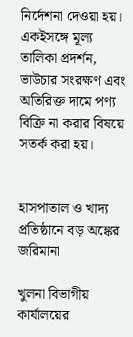নির্দেশনা দেওয়া হয়। একইসঙ্গে মূল্য তালিকা প্রদর্শন, ভাউচার সংরক্ষণ এবং অতিরিক্ত দামে পণ্য বিক্রি না করার বিষয়ে সতর্ক করা হয়।


হাসপাতাল ও খাদ্য প্রতিষ্ঠানে বড় অঙ্কের জরিমানা

খুলনা বিভাগীয় কার্যালয়ের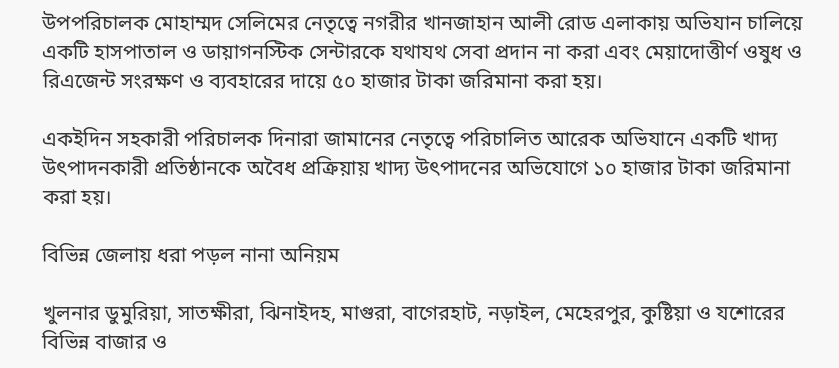উপপরিচালক মোহাম্মদ সেলিমের নেতৃত্বে নগরীর খানজাহান আলী রোড এলাকায় অভিযান চালিয়ে একটি হাসপাতাল ও ডায়াগনস্টিক সেন্টারকে যথাযথ সেবা প্রদান না করা এবং মেয়াদোত্তীর্ণ ওষুধ ও রিএজেন্ট সংরক্ষণ ও ব্যবহারের দায়ে ৫০ হাজার টাকা জরিমানা করা হয়।

একইদিন সহকারী পরিচালক দিনারা জামানের নেতৃত্বে পরিচালিত আরেক অভিযানে একটি খাদ্য উৎপাদনকারী প্রতিষ্ঠানকে অবৈধ প্রক্রিয়ায় খাদ্য উৎপাদনের অভিযোগে ১০ হাজার টাকা জরিমানা করা হয়।

বিভিন্ন জেলায় ধরা পড়ল নানা অনিয়ম

খুলনার ডুমুরিয়া, সাতক্ষীরা, ঝিনাইদহ, মাগুরা, বাগেরহাট, নড়াইল, মেহেরপুর, কুষ্টিয়া ও যশোরের বিভিন্ন বাজার ও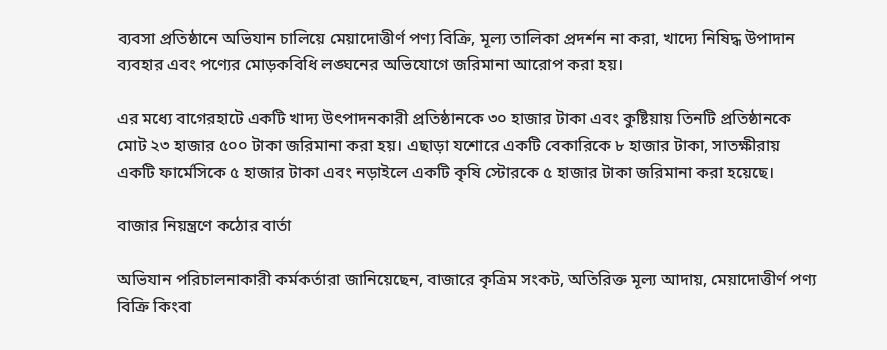ব্যবসা প্রতিষ্ঠানে অভিযান চালিয়ে মেয়াদোত্তীর্ণ পণ্য বিক্রি, মূল্য তালিকা প্রদর্শন না করা, খাদ্যে নিষিদ্ধ উপাদান ব্যবহার এবং পণ্যের মোড়কবিধি লঙ্ঘনের অভিযোগে জরিমানা আরোপ করা হয়।

এর মধ্যে বাগেরহাটে একটি খাদ্য উৎপাদনকারী প্রতিষ্ঠানকে ৩০ হাজার টাকা এবং কুষ্টিয়ায় তিনটি প্রতিষ্ঠানকে মোট ২৩ হাজার ৫০০ টাকা জরিমানা করা হয়। এছাড়া যশোরে একটি বেকারিকে ৮ হাজার টাকা, সাতক্ষীরায় একটি ফার্মেসিকে ৫ হাজার টাকা এবং নড়াইলে একটি কৃষি স্টোরকে ৫ হাজার টাকা জরিমানা করা হয়েছে।

বাজার নিয়ন্ত্রণে কঠোর বার্তা

অভিযান পরিচালনাকারী কর্মকর্তারা জানিয়েছেন, বাজারে কৃত্রিম সংকট, অতিরিক্ত মূল্য আদায়, মেয়াদোত্তীর্ণ পণ্য বিক্রি কিংবা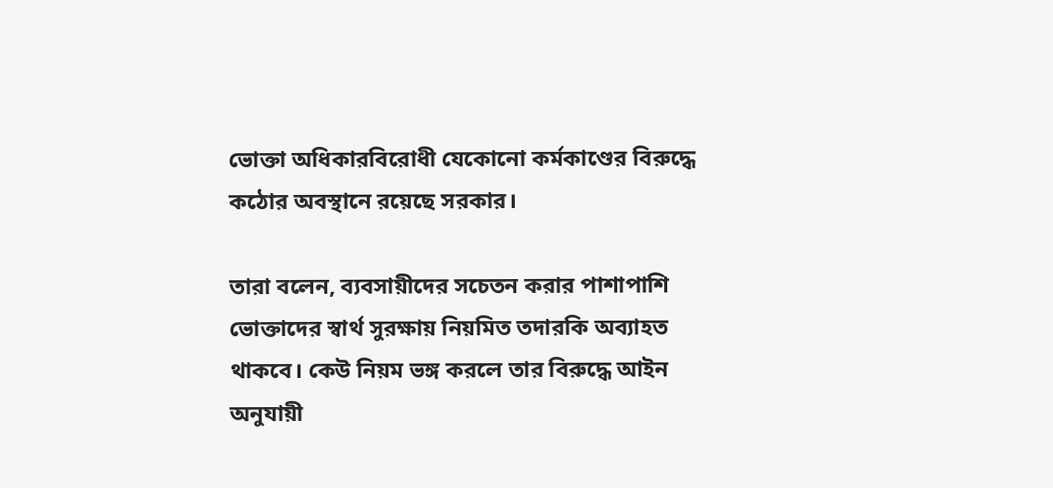ভোক্তা অধিকারবিরোধী যেকোনো কর্মকাণ্ডের বিরুদ্ধে কঠোর অবস্থানে রয়েছে সরকার।

তারা বলেন, ব্যবসায়ীদের সচেতন করার পাশাপাশি ভোক্তাদের স্বার্থ সুরক্ষায় নিয়মিত তদারকি অব্যাহত থাকবে। কেউ নিয়ম ভঙ্গ করলে তার বিরুদ্ধে আইন অনুযায়ী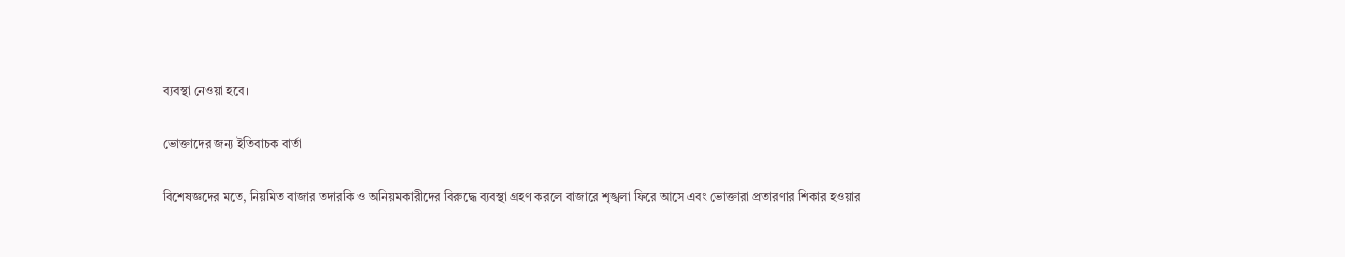ব্যবস্থা নেওয়া হবে।

ভোক্তাদের জন্য ইতিবাচক বার্তা

বিশেষজ্ঞদের মতে, নিয়মিত বাজার তদারকি ও অনিয়মকারীদের বিরুদ্ধে ব্যবস্থা গ্রহণ করলে বাজারে শৃঙ্খলা ফিরে আসে এবং ভোক্তারা প্রতারণার শিকার হওয়ার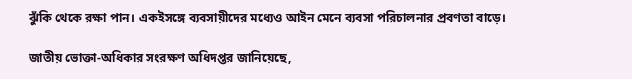ঝুঁকি থেকে রক্ষা পান। একইসঙ্গে ব্যবসায়ীদের মধ্যেও আইন মেনে ব্যবসা পরিচালনার প্রবণতা বাড়ে।

জাতীয় ভোক্তা-অধিকার সংরক্ষণ অধিদপ্তর জানিয়েছে,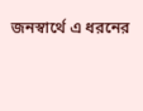জনস্বার্থে এ ধরনের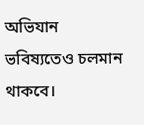অভিযান ভবিষ্যতেও চলমান থাকবে।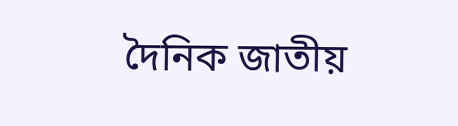দৈনিক জাতীয়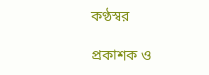কণ্ঠস্বর

প্রকাশক ও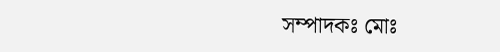সম্পাদকঃ মোঃ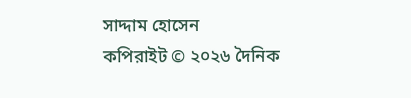সাদ্দাম হোসেন
কপিরাইট © ২০২৬ দৈনিক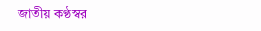জাতীয় কণ্ঠস্বর